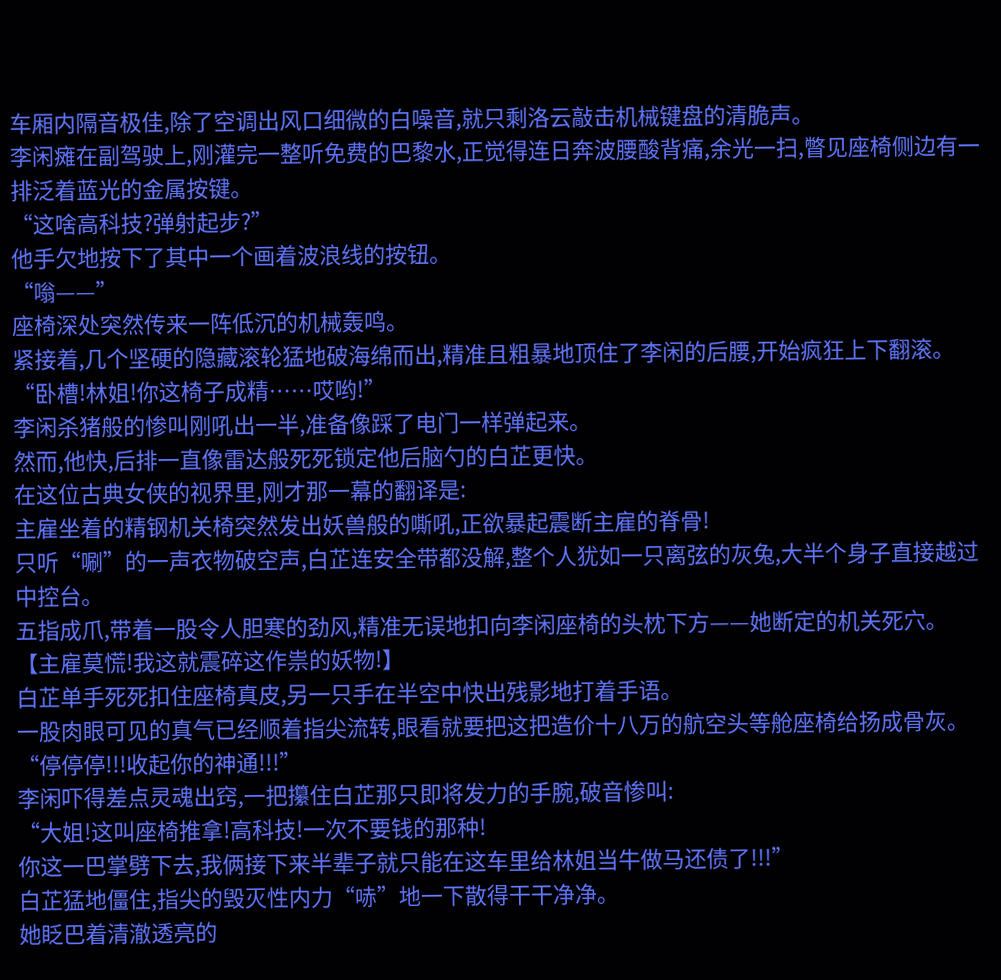车厢内隔音极佳,除了空调出风口细微的白噪音,就只剩洛云敲击机械键盘的清脆声。
李闲瘫在副驾驶上,刚灌完一整听免费的巴黎水,正觉得连日奔波腰酸背痛,余光一扫,瞥见座椅侧边有一排泛着蓝光的金属按键。
“这啥高科技?弹射起步?”
他手欠地按下了其中一个画着波浪线的按钮。
“嗡——”
座椅深处突然传来一阵低沉的机械轰鸣。
紧接着,几个坚硬的隐藏滚轮猛地破海绵而出,精准且粗暴地顶住了李闲的后腰,开始疯狂上下翻滚。
“卧槽!林姐!你这椅子成精……哎哟!”
李闲杀猪般的惨叫刚吼出一半,准备像踩了电门一样弹起来。
然而,他快,后排一直像雷达般死死锁定他后脑勺的白芷更快。
在这位古典女侠的视界里,刚才那一幕的翻译是:
主雇坐着的精钢机关椅突然发出妖兽般的嘶吼,正欲暴起震断主雇的脊骨!
只听“唰”的一声衣物破空声,白芷连安全带都没解,整个人犹如一只离弦的灰兔,大半个身子直接越过中控台。
五指成爪,带着一股令人胆寒的劲风,精准无误地扣向李闲座椅的头枕下方——她断定的机关死穴。
【主雇莫慌!我这就震碎这作祟的妖物!】
白芷单手死死扣住座椅真皮,另一只手在半空中快出残影地打着手语。
一股肉眼可见的真气已经顺着指尖流转,眼看就要把这把造价十八万的航空头等舱座椅给扬成骨灰。
“停停停!!!收起你的神通!!!”
李闲吓得差点灵魂出窍,一把攥住白芷那只即将发力的手腕,破音惨叫:
“大姐!这叫座椅推拿!高科技!一次不要钱的那种!
你这一巴掌劈下去,我俩接下来半辈子就只能在这车里给林姐当牛做马还债了!!!”
白芷猛地僵住,指尖的毁灭性内力“哧”地一下散得干干净净。
她眨巴着清澈透亮的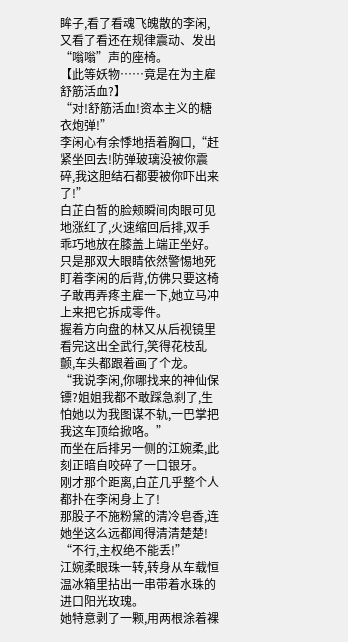眸子,看了看魂飞魄散的李闲,又看了看还在规律震动、发出“嗡嗡”声的座椅。
【此等妖物……竟是在为主雇舒筋活血?】
“对!舒筋活血!资本主义的糖衣炮弹!”
李闲心有余悸地捂着胸口,“赶紧坐回去!防弹玻璃没被你震碎,我这胆结石都要被你吓出来了!”
白芷白皙的脸颊瞬间肉眼可见地涨红了,火速缩回后排,双手乖巧地放在膝盖上端正坐好。
只是那双大眼睛依然警惕地死盯着李闲的后背,仿佛只要这椅子敢再弄疼主雇一下,她立马冲上来把它拆成零件。
握着方向盘的林又从后视镜里看完这出全武行,笑得花枝乱颤,车头都跟着画了个龙。
“我说李闲,你哪找来的神仙保镖?姐姐我都不敢踩急刹了,生怕她以为我图谋不轨,一巴掌把我这车顶给掀咯。”
而坐在后排另一侧的江婉柔,此刻正暗自咬碎了一口银牙。
刚才那个距离,白芷几乎整个人都扑在李闲身上了!
那股子不施粉黛的清冷皂香,连她坐这么远都闻得清清楚楚!
“不行,主权绝不能丢!”
江婉柔眼珠一转,转身从车载恒温冰箱里拈出一串带着水珠的进口阳光玫瑰。
她特意剥了一颗,用两根涂着裸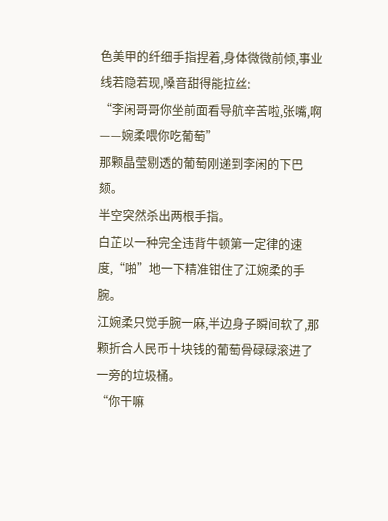色美甲的纤细手指捏着,身体微微前倾,事业线若隐若现,嗓音甜得能拉丝:
“李闲哥哥你坐前面看导航辛苦啦,张嘴,啊——婉柔喂你吃葡萄”
那颗晶莹剔透的葡萄刚递到李闲的下巴颏。
半空突然杀出两根手指。
白芷以一种完全违背牛顿第一定律的速度,“啪”地一下精准钳住了江婉柔的手腕。
江婉柔只觉手腕一麻,半边身子瞬间软了,那颗折合人民币十块钱的葡萄骨碌碌滚进了一旁的垃圾桶。
“你干嘛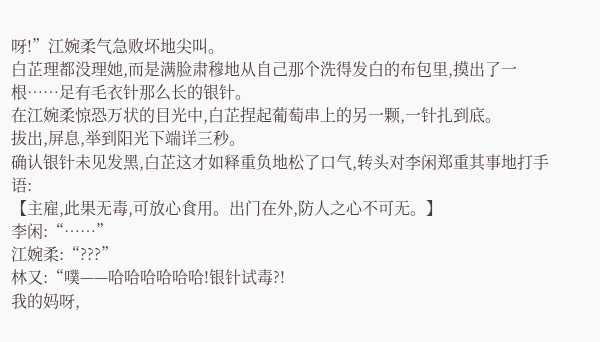呀!”江婉柔气急败坏地尖叫。
白芷理都没理她,而是满脸肃穆地从自己那个洗得发白的布包里,摸出了一根……足有毛衣针那么长的银针。
在江婉柔惊恐万状的目光中,白芷捏起葡萄串上的另一颗,一针扎到底。
拔出,屏息,举到阳光下端详三秒。
确认银针未见发黑,白芷这才如释重负地松了口气,转头对李闲郑重其事地打手语:
【主雇,此果无毒,可放心食用。出门在外,防人之心不可无。】
李闲:“……”
江婉柔:“???”
林又:“噗——哈哈哈哈哈哈!银针试毒?!
我的妈呀,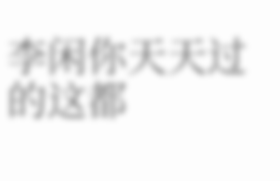李闲你天天过的这都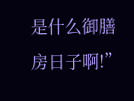是什么御膳房日子啊!”